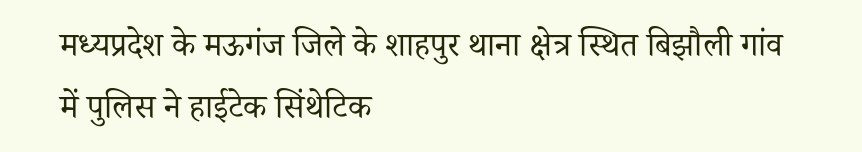मध्यप्रदेश के मऊगंज जिले के शाहपुर थाना क्षेत्र स्थित बिझौली गांव में पुलिस ने हाईटेक सिंथेटिक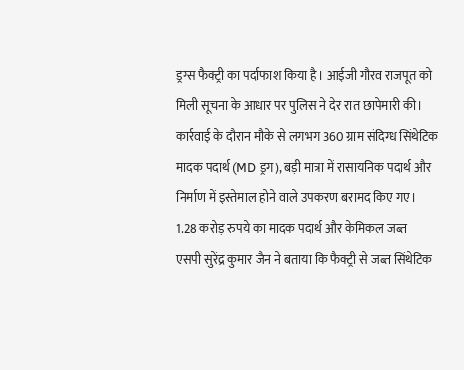ड्रग्स फैक्ट्री का पर्दाफाश किया है। आईजी गौरव राजपूत को मिली सूचना के आधार पर पुलिस ने देर रात छापेमारी की। कार्रवाई के दौरान मौके से लगभग 360 ग्राम संदिग्ध सिंथेटिक मादक पदार्थ (MD ड्रग), बड़ी मात्रा में रासायनिक पदार्थ और निर्माण में इस्तेमाल होने वाले उपकरण बरामद किए गए।
1.28 करोड़ रुपये का मादक पदार्थ और केमिकल जब्त
एसपी सुरेंद्र कुमार जैन ने बताया कि फैक्ट्री से जब्त सिंथेटिक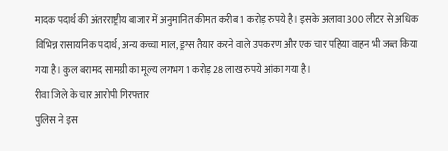मादक पदार्थ की अंतरराष्ट्रीय बाजार में अनुमानित कीमत करीब 1 करोड़ रुपये है। इसके अलावा 300 लीटर से अधिक विभिन्न रासायनिक पदार्थ, अन्य कच्चा माल, ड्रग्स तैयार करने वाले उपकरण और एक चार पहिया वाहन भी जब्त किया गया है। कुल बरामद सामग्री का मूल्य लगभग 1 करोड़ 28 लाख रुपये आंका गया है।
रीवा जिले के चार आरोपी गिरफ्तार
पुलिस ने इस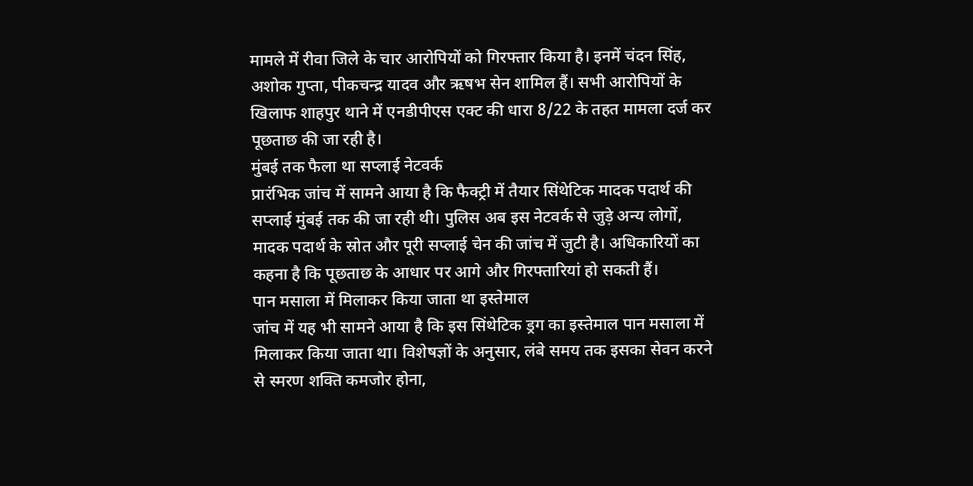मामले में रीवा जिले के चार आरोपियों को गिरफ्तार किया है। इनमें चंदन सिंह, अशोक गुप्ता, पीकचन्द्र यादव और ऋषभ सेन शामिल हैं। सभी आरोपियों के खिलाफ शाहपुर थाने में एनडीपीएस एक्ट की धारा 8/22 के तहत मामला दर्ज कर पूछताछ की जा रही है।
मुंबई तक फैला था सप्लाई नेटवर्क
प्रारंभिक जांच में सामने आया है कि फैक्ट्री में तैयार सिंथेटिक मादक पदार्थ की सप्लाई मुंबई तक की जा रही थी। पुलिस अब इस नेटवर्क से जुड़े अन्य लोगों, मादक पदार्थ के स्रोत और पूरी सप्लाई चेन की जांच में जुटी है। अधिकारियों का कहना है कि पूछताछ के आधार पर आगे और गिरफ्तारियां हो सकती हैं।
पान मसाला में मिलाकर किया जाता था इस्तेमाल
जांच में यह भी सामने आया है कि इस सिंथेटिक ड्रग का इस्तेमाल पान मसाला में मिलाकर किया जाता था। विशेषज्ञों के अनुसार, लंबे समय तक इसका सेवन करने से स्मरण शक्ति कमजोर होना,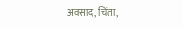अवसाद, चिंता,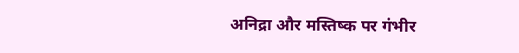अनिद्रा और मस्तिष्क पर गंभीर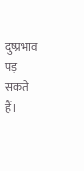दुष्प्रभाव पड़ सकते हैं।